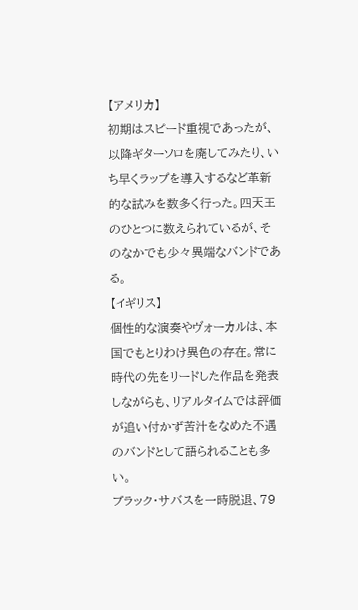【アメリカ】
初期はスピード重視であったが、以降ギターソロを廃してみたり、いち早くラップを導入するなど革新的な試みを数多く行った。四天王のひとつに数えられているが、そのなかでも少々異端なバンドである。
【イギリス】
個性的な演奏やヴォーカルは、本国でもとりわけ異色の存在。常に時代の先をリードした作品を発表しながらも、リアルタイムでは評価が追い付かず苦汁をなめた不遇のバンドとして語られることも多い。
ブラック・サバスを一時脱退、79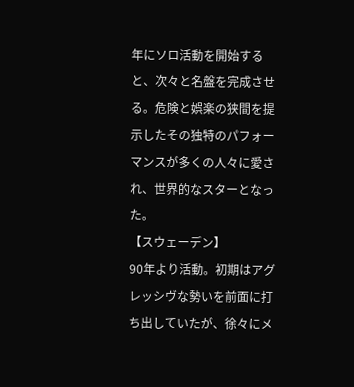年にソロ活動を開始すると、次々と名盤を完成させる。危険と娯楽の狭間を提示したその独特のパフォーマンスが多くの人々に愛され、世界的なスターとなった。
【スウェーデン】
90年より活動。初期はアグレッシヴな勢いを前面に打ち出していたが、徐々にメ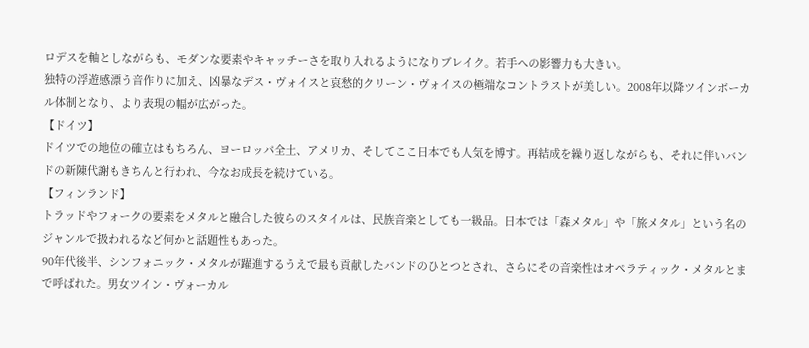ロデスを軸としながらも、モダンな要素やキャッチーさを取り入れるようになりブレイク。若手への影響力も大きい。
独特の浮遊感漂う音作りに加え、凶暴なデス・ヴォイスと哀愁的クリーン・ヴォイスの極端なコントラストが美しい。2008年以降ツインボーカル体制となり、より表現の幅が広がった。
【ドイツ】
ドイツでの地位の確立はもちろん、ヨーロッパ全土、アメリカ、そしてここ日本でも人気を博す。再結成を繰り返しながらも、それに伴いバンドの新陳代謝もきちんと行われ、今なお成長を続けている。
【フィンランド】
トラッドやフォークの要素をメタルと融合した彼らのスタイルは、民族音楽としても一級品。日本では「森メタル」や「旅メタル」という名のジャンルで扱われるなど何かと話題性もあった。
90年代後半、シンフォニック・メタルが躍進するうえで最も貢献したバンドのひとつとされ、さらにその音楽性はオペラティック・メタルとまで呼ばれた。男女ツイン・ヴォーカル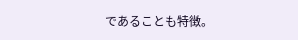であることも特徴。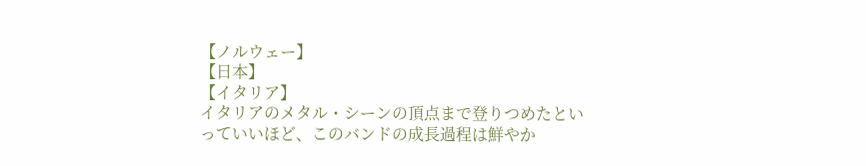【ノルウェー】
【日本】
【イタリア】
イタリアのメタル・シーンの頂点まで登りつめたといっていいほど、このバンドの成長過程は鮮やか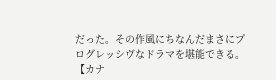だった。その作風にちなんだまさにプログレッシヴなドラマを堪能できる。
【カナ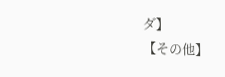ダ】
【その他】